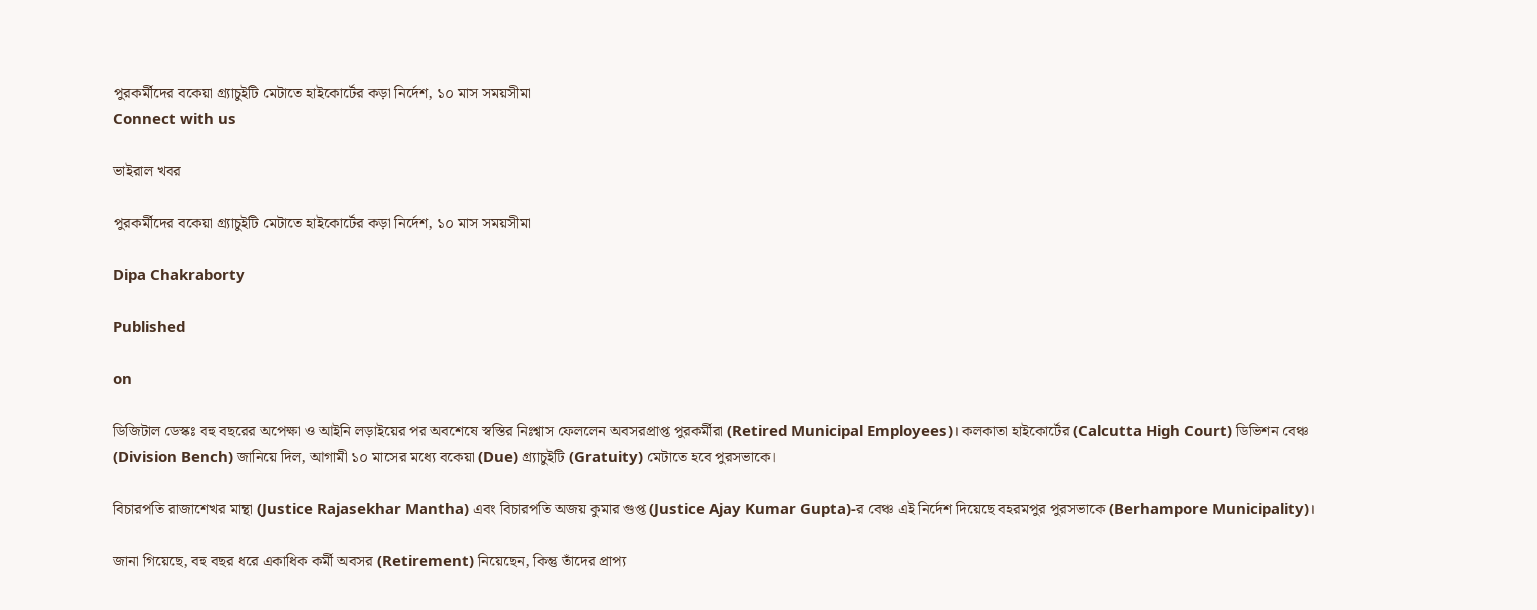পুরকর্মীদের বকেয়া গ্র্যাচুইটি মেটাতে হাইকোর্টের কড়া নির্দেশ, ১০ মাস সময়সীমা
Connect with us

ভাইরাল খবর

পুরকর্মীদের বকেয়া গ্র্যাচুইটি মেটাতে হাইকোর্টের কড়া নির্দেশ, ১০ মাস সময়সীমা

Dipa Chakraborty

Published

on

ডিজিটাল ডেস্কঃ বহু বছরের অপেক্ষা ও আইনি লড়াইয়ের পর অবশেষে স্বস্তির নিঃশ্বাস ফেললেন অবসরপ্রাপ্ত পুরকর্মীরা (Retired Municipal Employees)। কলকাতা হাইকোর্টের (Calcutta High Court) ডিভিশন বেঞ্চ (Division Bench) জানিয়ে দিল, আগামী ১০ মাসের মধ্যে বকেয়া (Due) গ্র্যাচুইটি (Gratuity) মেটাতে হবে পুরসভাকে।

বিচারপতি রাজাশেখর মান্থা (Justice Rajasekhar Mantha) এবং বিচারপতি অজয় কুমার গুপ্ত (Justice Ajay Kumar Gupta)-র বেঞ্চ এই নির্দেশ দিয়েছে বহরমপুর পুরসভাকে (Berhampore Municipality)।

জানা গিয়েছে, বহু বছর ধরে একাধিক কর্মী অবসর (Retirement) নিয়েছেন, কিন্তু তাঁদের প্রাপ্য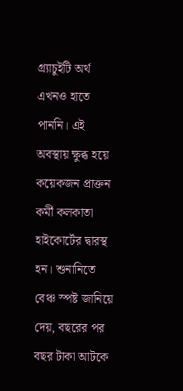গ্র্যাচুইটি অর্থ এখনও হাতে পাননি। এই অবস্থায় ক্ষুব্ধ হয়ে কয়েকজন প্রাক্তন কর্মী কলকাতা হাইকোর্টের দ্বারস্থ হন। শুনানিতে বেঞ্চ স্পষ্ট জানিয়ে দেয়, বছরের পর বছর টাকা আটকে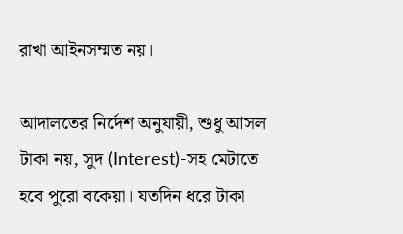রাখা আইনসম্মত নয়।

আদালতের নির্দেশ অনুযায়ী, শুধু আসল টাকা নয়, সুদ (Interest)-সহ মেটাতে হবে পুরো বকেয়া। যতদিন ধরে টাকা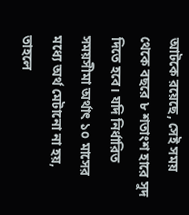আটকে রয়েছে, সেই সময় থেকে বছরে ৮ শতাংশ হারে সুদ দিতে হবে। যদি নির্ধারিত সময়সীমা অর্থাৎ ১০ মাসের মধ্যে অর্থ মেটানো না হয়, তাহলে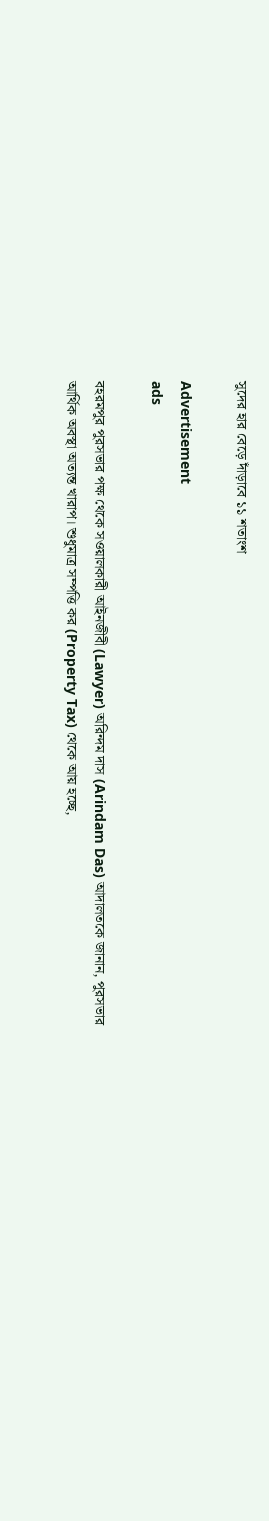সুদের হার বেড়ে দাঁড়াবে ১১ শতাংশ

Advertisement
ads

বহরমপুর পুরসভার পক্ষ থেকে সওয়ালকারী আইনজীবী (Lawyer) অরিন্দম দাস (Arindam Das) আদালতকে জানান, পুরসভার আর্থিক অবস্থা অত্যন্ত খারাপ। শুধুমাত্র সম্পত্তি কর (Property Tax) থেকে আয় হচ্ছে,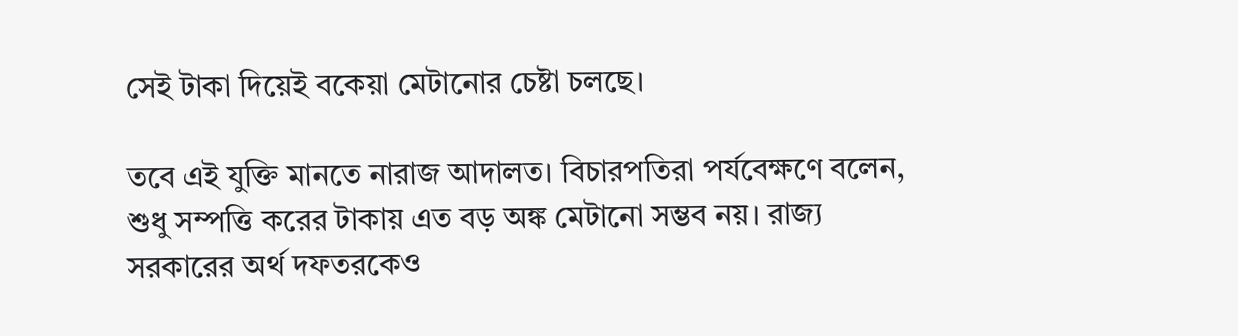সেই টাকা দিয়েই বকেয়া মেটানোর চেষ্টা চলছে।

তবে এই যুক্তি মানতে নারাজ আদালত। বিচারপতিরা পর্যবেক্ষণে বলেন, শুধু সম্পত্তি করের টাকায় এত বড় অঙ্ক মেটানো সম্ভব নয়। রাজ্য সরকারের অর্থ দফতরকেও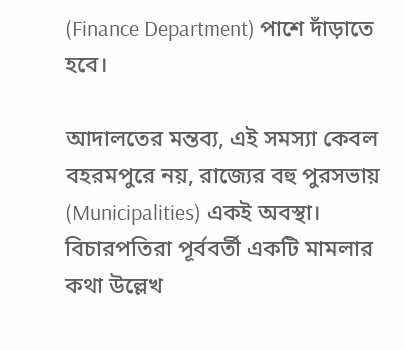(Finance Department) পাশে দাঁড়াতে হবে।

আদালতের মন্তব্য, এই সমস্যা কেবল বহরমপুরে নয়, রাজ্যের বহু পুরসভায় (Municipalities) একই অবস্থা। বিচারপতিরা পূর্ববর্তী একটি মামলার কথা উল্লেখ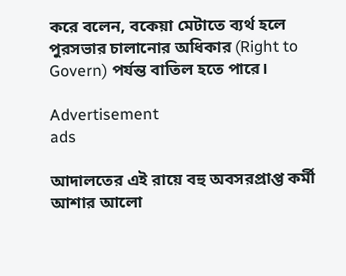করে বলেন, বকেয়া মেটাতে ব্যর্থ হলে পুরসভার চালানোর অধিকার (Right to Govern) পর্যন্ত বাতিল হতে পারে।

Advertisement
ads

আদালতের এই রায়ে বহু অবসরপ্রাপ্ত কর্মী আশার আলো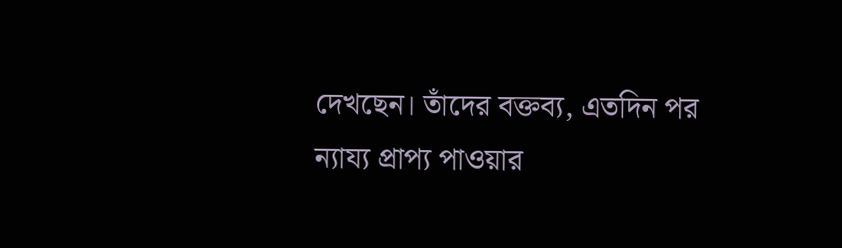দেখছেন। তাঁদের বক্তব্য, এতদিন পর ন্যায্য প্রাপ্য পাওয়ার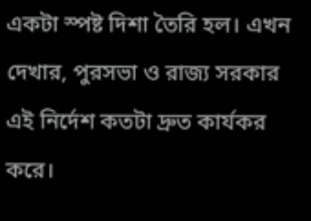একটা স্পষ্ট দিশা তৈরি হল। এখন দেখার, পুরসভা ও রাজ্য সরকার এই নির্দেশ কতটা দ্রুত কার্যকর করে।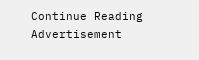Continue Reading
Advertisement